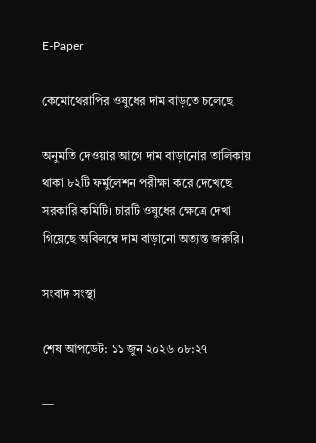E-Paper

কেমোথেরাপির ওষুধের দাম বাড়তে চলেছে

অনুমতি দেওয়ার আগে দাম বাড়ানোর তালিকায় থাকা ৮২টি ফর্মুলেশন পরীক্ষা করে দেখেছে সরকারি কমিটি। চারটি ওষুধের ক্ষেত্রে দেখা গিয়েছে অবিলম্বে দাম বাড়ানো অত্যন্ত জরুরি।

সংবাদ সংস্থা

শেষ আপডেট: ১১ জুন ২০২৬ ০৮:২৭

—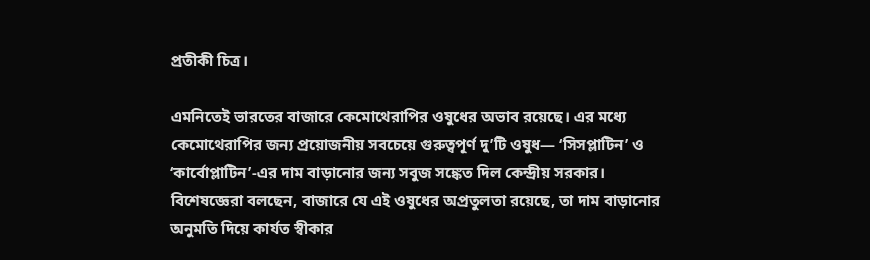প্রতীকী চিত্র।

এমনিতেই ভারতের বাজারে কেমোথেরাপির ওষুধের অভাব রয়েছে। এর মধ্যে কেমোথেরাপির জন্য প্রয়োজনীয় সবচেয়ে গুরুত্বপূর্ণ দু’টি ওষুধ— ‘সিসপ্লাটিন’ ও ‘কার্বোপ্লাটিন’-এর দাম বাড়ানোর জন্য সবুজ সঙ্কেত দিল কেন্দ্রীয় সরকার। বিশেষজ্ঞেরা বলছেন, বাজারে যে এই ওষুধের অপ্রতুলতা রয়েছে, তা দাম বাড়ানোর অনুমতি দিয়ে কার্যত স্বীকার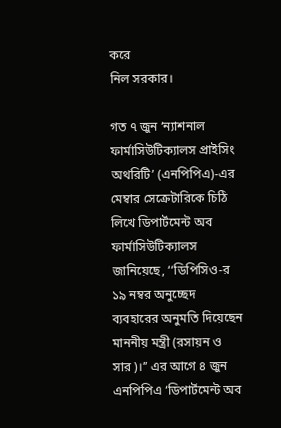করে
নিল সরকার।

গত ৭ জুন ‘ন্যাশনাল ফার্মাসিউটিক্যালস প্রাইসিং অথরিটি’ (এনপিপিএ)-এর মেম্বার সেক্রেটারিকে চিঠি লিখে ডিপার্টমেন্ট অব ফার্মাসিউটিক্যালস জানিয়েছে, ‘‘ডিপিসিও-র ১৯ নম্বর অনুচ্ছেদ ব্যবহারের অনুমতি দিয়েছেন মাননীয় মন্ত্রী (রসায়ন ও সার)।’’ এর আগে ৪ জুন এনপিপিএ ‘ডিপার্টমেন্ট অব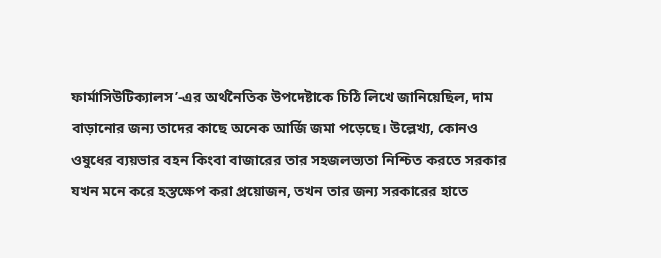ফার্মাসিউটিক্যালস’-এর অর্থনৈতিক উপদেষ্টাকে চিঠি লিখে জানিয়েছিল, দাম বাড়ানোর জন্য তাদের কাছে অনেক আর্জি জমা পড়েছে। উল্লেখ্য, কোনও ওষুধের ব্যয়ভার বহন কিংবা বাজারের তার সহজলভ্যতা নিশ্চিত করতে সরকার যখন মনে করে হস্তক্ষেপ করা প্রয়োজন, তখন তার জন্য সরকারের হাতে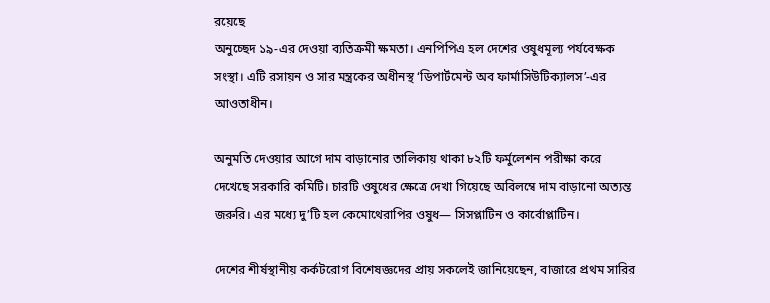রয়েছে
অনুচ্ছেদ ১৯-এর দেওয়া ব্যতিক্রমী ক্ষমতা। এনপিপিএ হল দেশের ওষুধমূল্য পর্যবেক্ষক সংস্থা। এটি রসায়ন ও সার মন্ত্রকের অধীনস্থ ‘ডিপার্টমেন্ট অব ফার্মাসিউটিক্যালস’-এর আওতাধীন।

অনুমতি দেওয়ার আগে দাম বাড়ানোর তালিকায় থাকা ৮২টি ফর্মুলেশন পরীক্ষা করে দেখেছে সরকারি কমিটি। চারটি ওষুধের ক্ষেত্রে দেখা গিয়েছে অবিলম্বে দাম বাড়ানো অত্যন্ত জরুরি। এর মধ্যে দু’টি হল কেমোথেরাপির ওষুধ— সিসপ্লাটিন ও কার্বোপ্লাটিন।

দেশের শীর্ষস্থানীয় কর্কটরোগ বিশেষজ্ঞদের প্রায় সকলেই জানিয়েছেন, বাজারে প্রথম সারির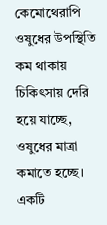কেমোথেরাপি ওষুধের উপস্থিতি কম থাকায় চিকিৎসায় দেরি হয়ে যাচ্ছে, ওষুধের মাত্রা কমাতে হচ্ছে। একটি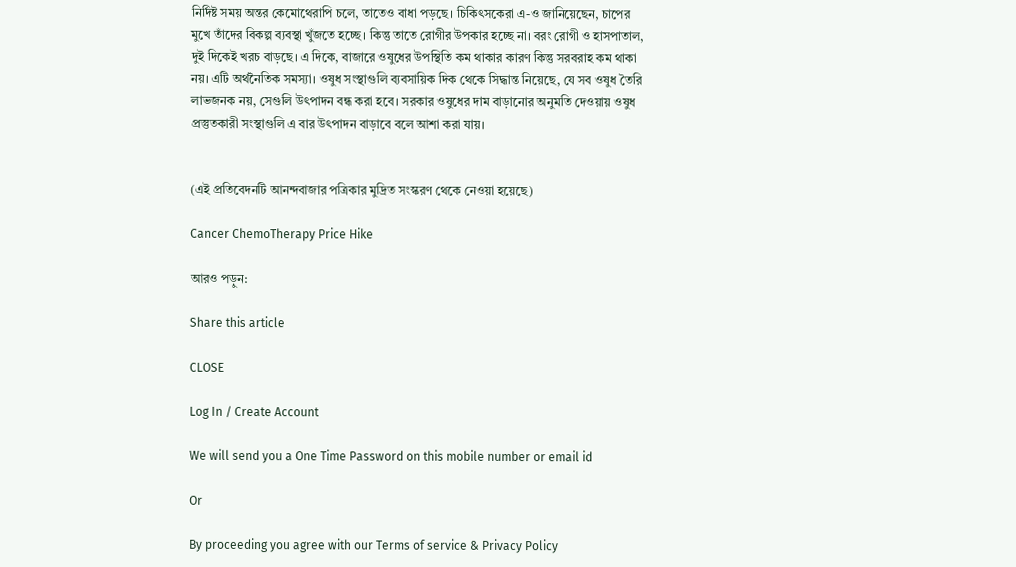নির্দিষ্ট সময় অন্তর কেমোথেরাপি চলে, তাতেও বাধা পড়ছে। চিকিৎসকেরা এ-ও জানিয়েছেন, চাপের মুখে তাঁদের বিকল্প ব্যবস্থা খুঁজতে হচ্ছে। কিন্তু তাতে রোগীর উপকার হচ্ছে না। বরং রোগী ও হাসপাতাল, দুই দিকেই খরচ বাড়ছে। এ দিকে, বাজারে ওষুধের উপস্থিতি কম থাকার কারণ কিন্তু সরবরাহ কম থাকা নয়। এটি অর্থনৈতিক সমস্যা। ওষুধ সংস্থাগুলি ব্যবসায়িক দিক থেকে সিদ্ধান্ত নিয়েছে, যে সব ওষুধ তৈরি লাভজনক নয়, সেগুলি উৎপাদন বন্ধ করা হবে। সরকার ওষুধের দাম বাড়ানোর অনুমতি দেওয়ায় ওষুধ প্রস্তুতকারী সংস্থাগুলি এ বার উৎপাদন বাড়াবে বলে আশা করা যায়।


(এই প্রতিবেদনটি আনন্দবাজার পত্রিকার মুদ্রিত সংস্করণ থেকে নেওয়া হয়েছে)

Cancer ChemoTherapy Price Hike

আরও পড়ুন:

Share this article

CLOSE

Log In / Create Account

We will send you a One Time Password on this mobile number or email id

Or

By proceeding you agree with our Terms of service & Privacy Policy